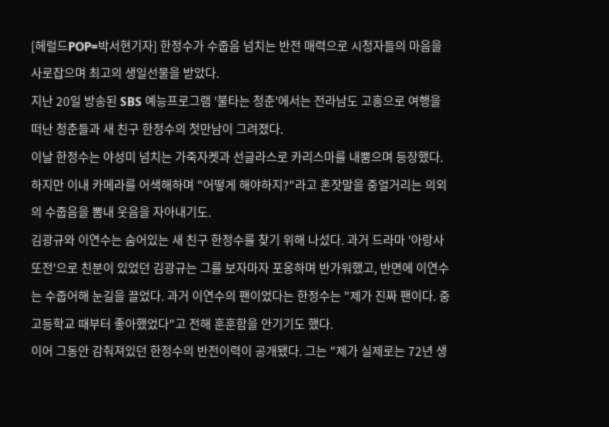[헤럴드POP=박서현기자] 한정수가 수줍음 넘치는 반전 매력으로 시청자들의 마음을 사로잡으며 최고의 생일선물을 받았다.
지난 20일 방송된 SBS 예능프로그램 '불타는 청춘'에서는 전라남도 고흥으로 여행을 떠난 청춘들과 새 친구 한정수의 첫만남이 그려졌다.
이날 한정수는 야성미 넘치는 가죽자켓과 선글라스로 카리스마를 내뿜으며 등장했다. 하지만 이내 카메라를 어색해하며 "어떻게 해야하지?"라고 혼잣말을 중얼거리는 의외의 수줍음을 뽐내 웃음을 자아내기도.
김광규와 이연수는 숨어있는 새 친구 한정수를 찾기 위해 나섰다. 과거 드라마 '아랑사또전'으로 친분이 있었던 김광규는 그를 보자마자 포옹하며 반가워했고, 반면에 이연수는 수줍어해 눈길을 끌었다. 과거 이연수의 팬이었다는 한정수는 "제가 진짜 팬이다. 중고등학교 때부터 좋아했었다"고 전해 훈훈함을 안기기도 했다.
이어 그동안 감춰져있던 한정수의 반전이력이 공개됐다. 그는 "제가 실제로는 72년 생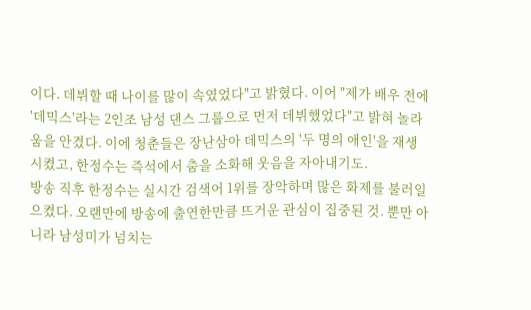이다. 데뷔할 때 나이를 많이 속였었다"고 밝혔다. 이어 "제가 배우 전에 '데믹스'라는 2인조 남성 댄스 그룹으로 먼저 데뷔했었다"고 밝혀 놀라움을 안겼다. 이에 청춘들은 장난삼아 데믹스의 '두 명의 애인'을 재생시켰고, 한정수는 즉석에서 춤을 소화해 웃음을 자아내기도.
방송 직후 한정수는 실시간 검색어 1위를 장악하며 많은 화제를 불러일으켰다. 오랜만에 방송에 출연한만큼 뜨거운 관심이 집중된 것. 뿐만 아니라 남성미가 넘치는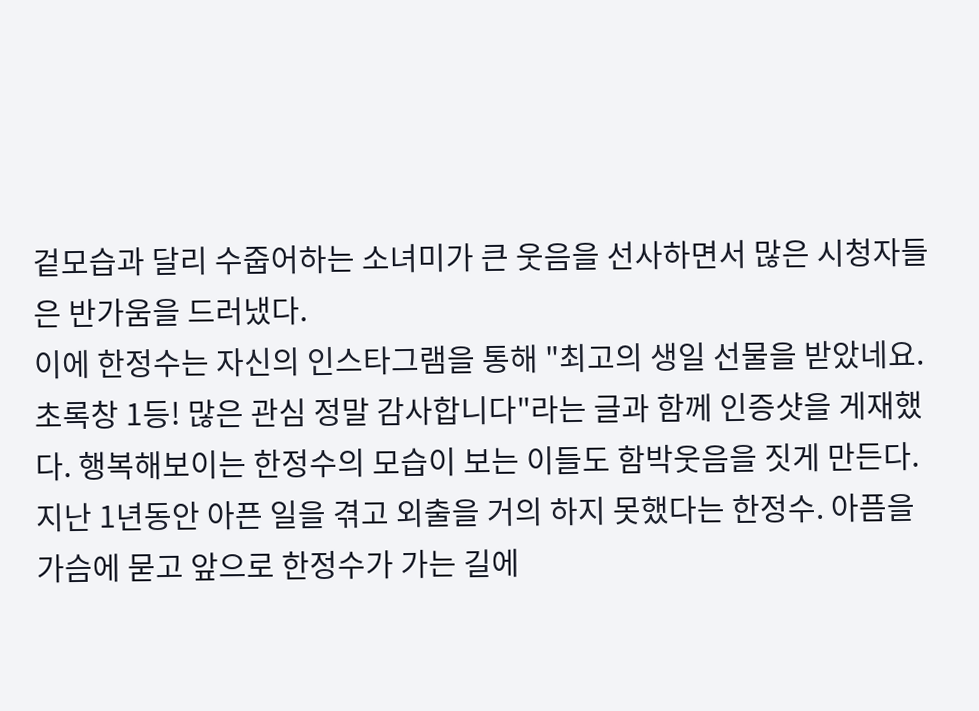겉모습과 달리 수줍어하는 소녀미가 큰 웃음을 선사하면서 많은 시청자들은 반가움을 드러냈다.
이에 한정수는 자신의 인스타그램을 통해 "최고의 생일 선물을 받았네요. 초록창 1등! 많은 관심 정말 감사합니다"라는 글과 함께 인증샷을 게재했다. 행복해보이는 한정수의 모습이 보는 이들도 함박웃음을 짓게 만든다.
지난 1년동안 아픈 일을 겪고 외출을 거의 하지 못했다는 한정수. 아픔을 가슴에 묻고 앞으로 한정수가 가는 길에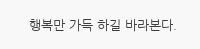행복만 가득 하길 바라본다.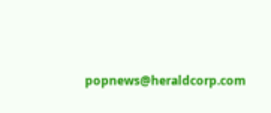popnews@heraldcorp.com